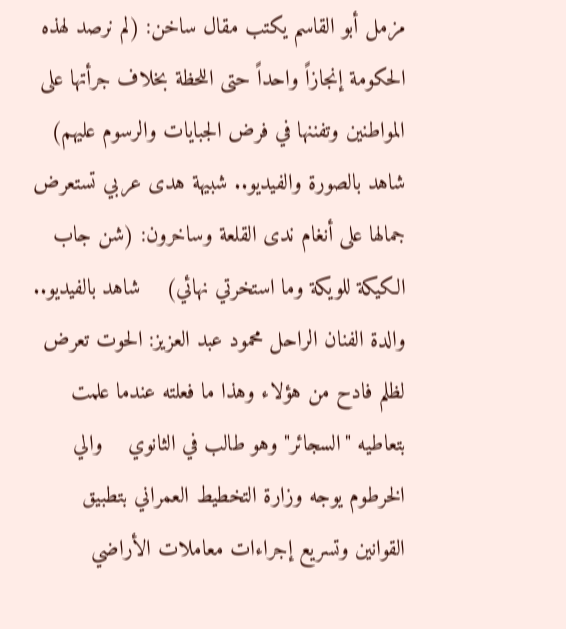مزمل أبو القاسم يكتب مقال ساخن: (لم نرصد لهذه الحكومة إنجازاً واحداً حتى اللحظة بخلاف جرأتها على المواطنين وتفننها في فرض الجبايات والرسوم عليهم)    شاهد بالصورة والفيديو.. شبيهة هدى عربي تستعرض جمالها على أنغام ندى القلعة وساخرون: (شن جاب الكيكة للويكة وما استخرتي نهائي)    شاهد بالفيديو.. والدة الفنان الراحل محمود عبد العزيز: الحوت تعرض لظلم فادح من هؤلاء وهذا ما فعلته عندما علمت بتعاطيه "السجائر" وهو طالب في الثانوي    والي الخرطوم يوجه وزارة التخطيط العمراني بتطبيق القوانين وتسريع إجراءات معاملات الأراضي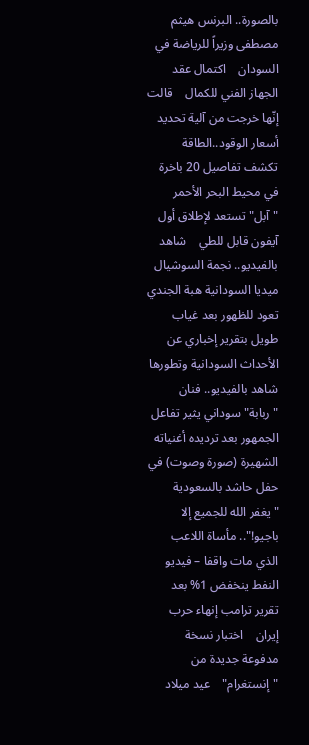بالصورة.. البرنس هيثم مصطفى وزيراً للرياضة في السودان    اكتمال عقد الجهاز الفني للكمال    قالت إنّها خرجت من آلية تحديد أسعار الوقود..الطاقة تكشف تفاصيل 20 باخرة في محيط البحر الأحمر    "آبل" تستعد لإطلاق أول آيفون قابل للطي    شاهد بالفيديو.. نجمة السوشيال ميديا السودانية هبة الجندي تعود للظهور بعد غياب طويل بتقرير إخباري عن الأحداث السودانية وتطورها    شاهد بالفيديو.. فنان "ربابة" سوداني يثير تفاعل الجمهور بعد ترديده أغنياته الشهيرة (صورة وصوت) في حفل حاشد بالسعودية    "يغفر الله للجميع إلا باجيو!".. مأساة اللاعب الذي مات واقفا – فيديو    النفط ينخفض 1% بعد تقرير ترامب إنهاء حرب إيران    اختبار نسخة مدفوعة جديدة من "إنستغرام"    عيد ميلاد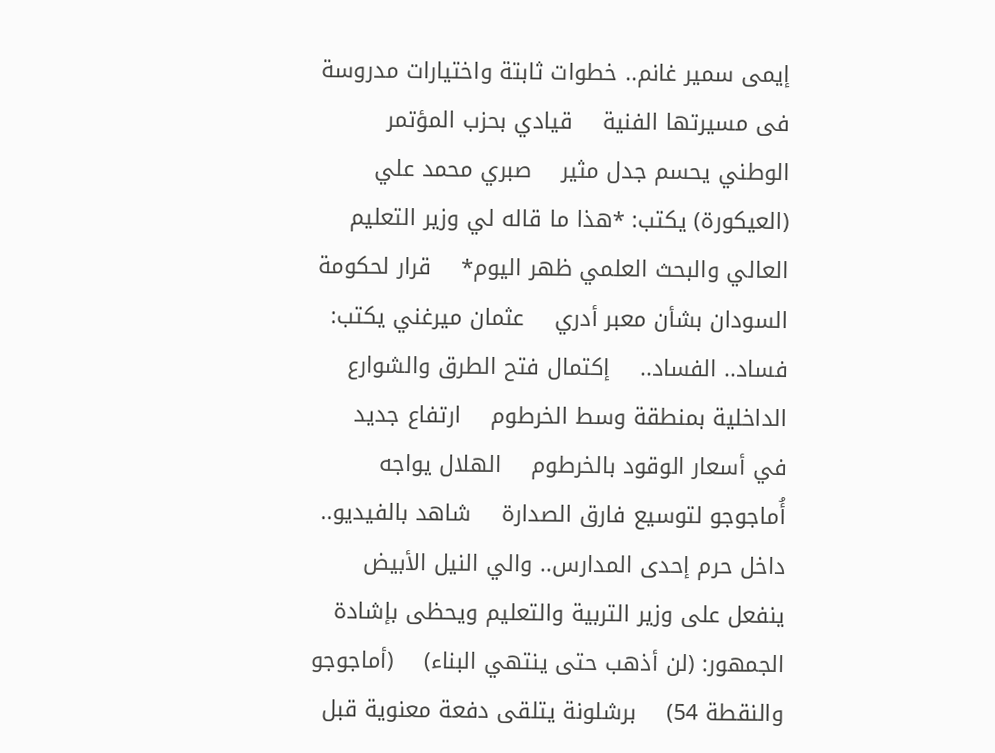إيمى سمير غانم.. خطوات ثابتة واختيارات مدروسة فى مسيرتها الفنية    قيادي بحزب المؤتمر الوطني يحسم جدل مثير    صبري محمد علي (العيكورة) يكتب: *هذا ما قاله لي وزير التعليم العالي والبحث العلمي ظهر اليوم*    قرار لحكومة السودان بشأن معبر أدري    عثمان ميرغني يكتب: فساد.. الفساد..    إكتمال فتح الطرق والشوارع الداخلية بمنطقة وسط الخرطوم    ارتفاع جديد في أسعار الوقود بالخرطوم    الهلال يواجه أُماجوجو لتوسيع فارق الصدارة    شاهد بالفيديو.. داخل حرم إحدى المدارس.. والي النيل الأبيض ينفعل على وزير التربية والتعليم ويحظى بإشادة الجمهور: (لن أذهب حتى ينتهي البناء)    (أماجوجو والنقطة 54)    برشلونة يتلقى دفعة معنوية قبل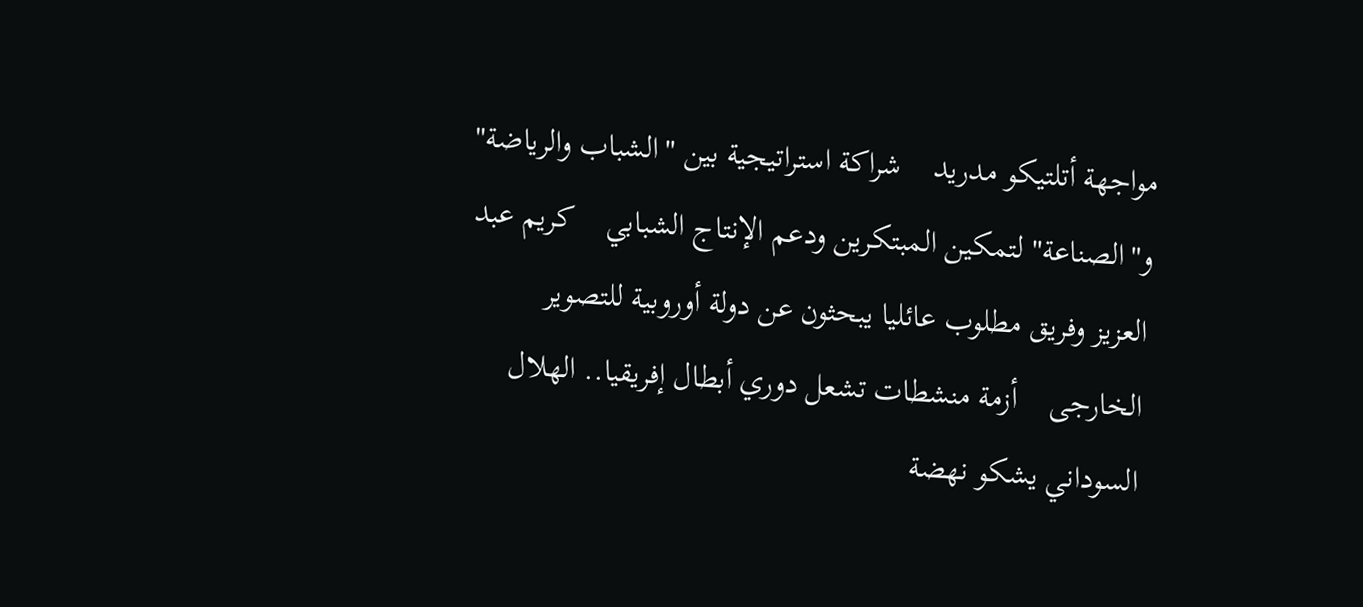مواجهة أتلتيكو مدريد    شراكة استراتيجية بين "الشباب والرياضة" و"الصناعة" لتمكين المبتكرين ودعم الإنتاج الشبابي    كريم عبد العزيز وفريق مطلوب عائليا يبحثون عن دولة أوروبية للتصوير الخارجى    أزمة منشطات تشعل دوري أبطال إفريقيا.. الهلال السوداني يشكو نهضة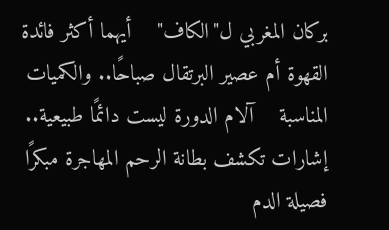بركان المغربي ل"الكاف"    أيهما أكثر فائدة القهوة أم عصير البرتقال صباحًا.. والكميات المناسبة    آلام الدورة ليست دائمًا طبيعية.. إشارات تكشف بطانة الرحم المهاجرة مبكرًا    فصيلة الدم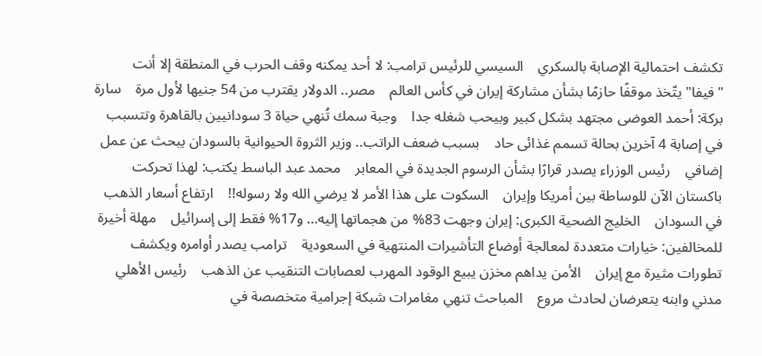تكشف احتمالية الإصابة بالسكري    السيسي للرئيس ترامب: لا أحد يمكنه وقف الحرب في المنطقة إلا أنت    "فيفا" يتّخذ موقفًا حازمًا بشأن مشاركة إيران في كأس العالم    مصر.. الدولار يقترب من 54 جنيها لأول مرة    سارة بركة: أحمد العوضى مجتهد بشكل كبير وبيحب شغله جدا    وجبة سمك تُنهي حياة 3 سودانيين بالقاهرة وتتسبب في إصابة 4 آخرين بحالة تسمم غذائى حاد    بسبب ضعف الراتب.. وزير الثروة الحيوانية بالسودان يبحث عن عمل إضافي    رئيس الوزراء يصدر قرارًا بشأن الرسوم الجديدة في المعابر    محمد عبد الباسط يكتب: لهذا تحركت باكستان الآن للوساطة بين أمريكا وإيران    السكوت على هذا الأمر لا يرضي الله ولا رسوله!!    ارتفاع أسعار الذهب في السودان    الخليج الضحية الكبرى: إيران وجهت 83% من هجماتها إليه… و17% فقط إلى إسرائيل    مهلة أخيرة للمخالفين: خيارات متعددة لمعالجة أوضاع التأشيرات المنتهية في السعودية    ترامب يصدر أوامره ويكشف تطورات مثيرة مع إيران    الأمن يداهم مخزن يبيع الوقود المهرب لعصابات التنقيب عن الذهب    رئيس الأهلي مدني وابنه يتعرضان لحادث مروع    المباحث تنهي مغامرات شبكة إجرامية متخصصة في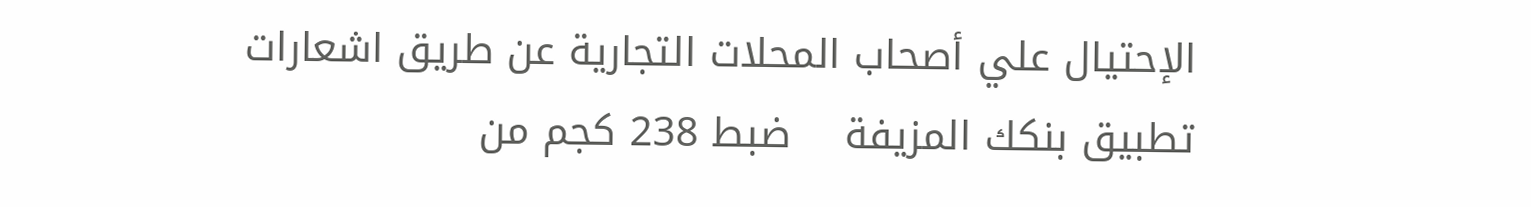الإحتيال علي أصحاب المحلات التجارية عن طريق اشعارات تطبيق بنكك المزيفة    ضبط 238 كجم من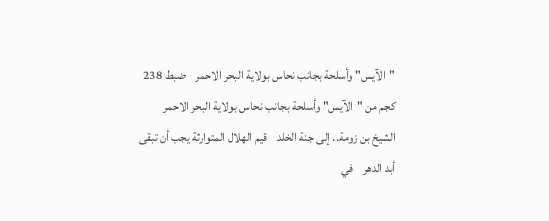"الآيس" وأسلحة بجانب نحاس بولاية البحر الاحمر    ضبط 238 كجم من "الآيس" وأسلحة بجانب نحاس بولاية البحر الاحمر    الشيخ بن زومة.. إلى جنة الخلد    قيم الهلال المتوارثة يجب أن تبقى أبد الدهر    في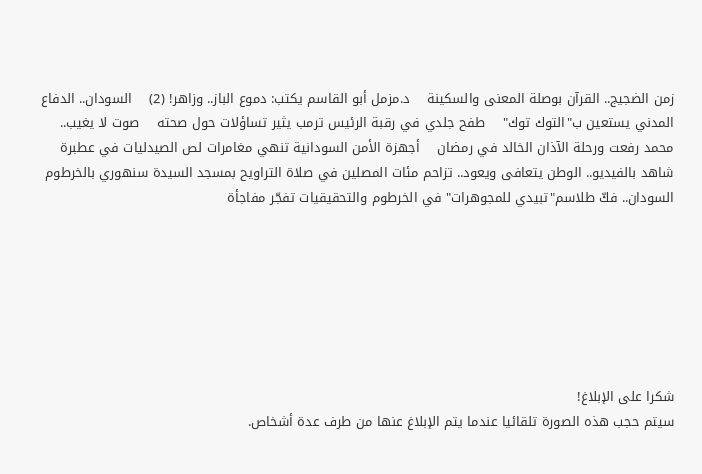زمن الضجيج.. القرآن بوصلة المعنى والسكينة    د.مزمل أبو القاسم يكتب: دموع الباز.. وزاهر! (2)    السودان.. الدفاع المدني يستعين ب"التوك توك"    طفح جلدي في رقبة الرئيس ترمب يثير تساؤلات حول صحته    صوت لا يغيب.. محمد رفعت ورحلة الآذان الخالد في رمضان    أجهزة الأمن السودانية تنهي مغامرات لص الصيدليات في عطبرة    شاهد بالفيديو.. الوطن يتعافى ويعود.. تزاحم مئات المصلين في صلاة التراويح بمسجد السيدة سنهوري بالخرطوم    السودان.. فكّ طلاسم"تبيدي للمجوهرات" في الخرطوم والتحقيقيات تفجّر مفاجأة







شكرا على الإبلاغ!
سيتم حجب هذه الصورة تلقائيا عندما يتم الإبلاغ عنها من طرف عدة أشخاص.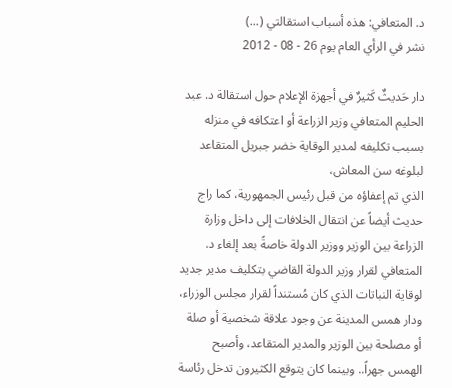د. المتعافي: هذه أسباب استقالتي (...)
نشر في الرأي العام يوم 26 - 08 - 2012

دار حَديثٌ كَثيرٌ في أجهزة الإعلام حول استقالة د. عبد الحليم المتعافي وزير الزراعة أو اعتكافه في منزله بسبب تكليفه لمدير الوقاية خضر جبريل المتقاعد لبلوغه سن المعاش،
الذي تم إعفاؤه من قبل رئيس الجمهورية، كما راج حديث أيضاً عن انتقال الخلافات إلى داخل وزارة الزراعة بين الوزير ووزير الدولة خاصةً بعد إلغاء د. المتعافي لقرار وزير الدولة القاضي بتكليف مدير جديد لوقاية النباتات الذي كان مُستنداً لقرار مجلس الوزراء، ودار همس المدينة عن وجود علاقة شخصية أو صلة أو مصلحة بين الوزير والمدير المتقاعد، وأصبح الهمس جهراً.. وبينما كان يتوقع الكثيرون تدخل رئاسة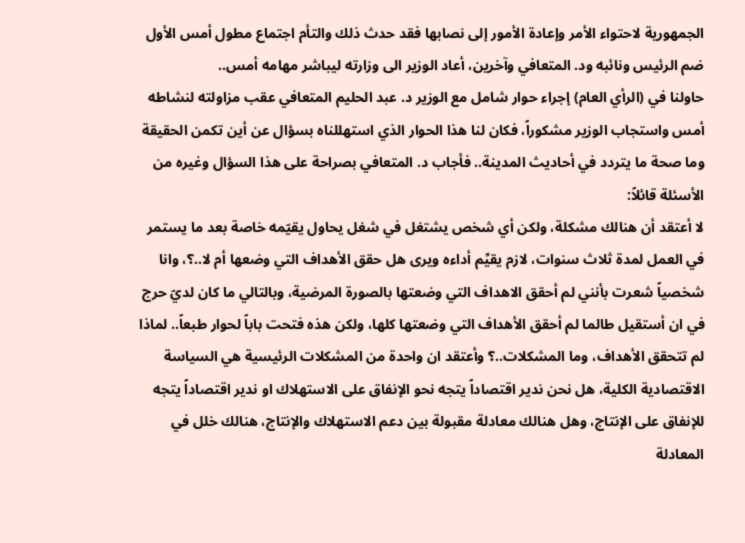الجمهورية لاحتواء الأمر وإعادة الأمور إلى نصابها فقد حدث ذلك والتأم اجتماع مطول أمس الأول ضم الرئيس ونائبه ود. المتعافي وآخرين، أعاد الوزير الى وزارته ليباشر مهامه أمس..
حاولنا في (الرأي العام) إجراء حوار شامل مع الوزير د. عبد الحليم المتعافي عقب مزاولته لنشاطه أمس واستجاب الوزير مشكوراً، فكان لنا هذا الحوار الذي استهللناه بسؤال عن أين تكمن الحقيقة وما صحة ما يتردد في أحاديث المدينة.. فأجاب د. المتعافي بصراحة على هذا السؤال وغيره من الأسئلة قائلاً:
لا أعتقد أن هنالك مشكلة، ولكن أي شخص يشتغل في شغل يحاول يقيّمه خاصة بعد ما يستمر في العمل لمدة ثلاث سنوات، لازم يقيِّم أداءه ويرى هل حقق الأهداف التي وضعها أم لا..؟، وانا شخصياً شعرت بأنني لم أحقق الاهداف التي وضعتها بالصورة المرضية، وبالتالي ما كان لديّ حرج في ان أستقيل طالما لم أحقق الأهداف التي وضعتها كلها، ولكن هذه فتحت باباً لحوار طبعاً.. لماذا لم تتحقق الأهداف، وما المشكلات..؟ وأعتقد ان واحدة من المشكلات الرئيسية هي السياسة الاقتصادية الكلية، هل نحن ندير اقتصاداً يتجه نحو الإنفاق على الاستهلاك او ندير اقتصاداً يتجه للإنفاق على الإنتاج، وهل هنالك معادلة مقبولة بين دعم الاستهلاك والإنتاج، هنالك خلل في المعادلة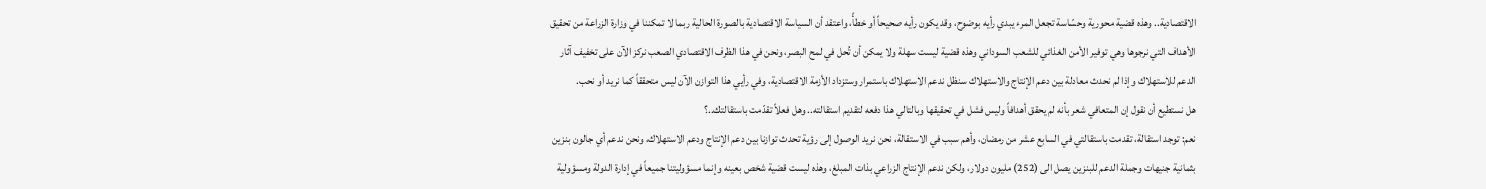الاقتصادية.. وهذه قضية محورية وحسّاسة تجعل المرء يبدي رأيه بوضوح، وقد يكون رأيه صحيحاً أو خطأً، واعتقد أن السياسة الاقتصادية بالصورة الحالية ربما لا تمكننا في وزارة الزراعة من تحقيق الأهداف التي نرجوها وهي توفير الأمن الغذائي للشعب السوداني وهذه قضية ليست سهلة ولا يمكن أن تُحل في لمح البصر، ونحن في هذا الظرف الاقتصادي الصعب نركز الآن على تخفيف آثار الدعم للاستهلاك وإذا لم نحدث معادلة بين دعم الإنتاج والاستهلاك سنظل ندعم الاستهلاك باستمرار وستزداد الأزمة الاقتصادية، وفي رأيي هذا التوازن الآن ليس متحققاً كما نريد أو نحب.
هل نستطيع أن نقول إن المتعافي شعر بأنه لم يحقق أهدافاً وليس فشل في تحقيقها وبالتالي هذا دفعه لتقديم استقالته.. وهل فعلاً تقدّمت باستقالتك..؟
نعم: توجد استقالة، تقدمت باستقالتي في السابع عشر من رمضان، وأهم سبب في الاستقالة، نحن نريد الوصول إلى رؤية تحدث توازنا بين دعم الإنتاج ودعم الاستهلاك، ونحن ندعم أي جالون بنزين بثمانية جنيهات وجملة الدعم للبنزين يصل الى (252) مليون دولار، ولكن ندعم الإنتاج الزراعي بذات المبلغ، وهذه ليست قضية شخص بعينه وإنما مسؤوليتنا جميعاً في إدارة الدولة ومسؤولية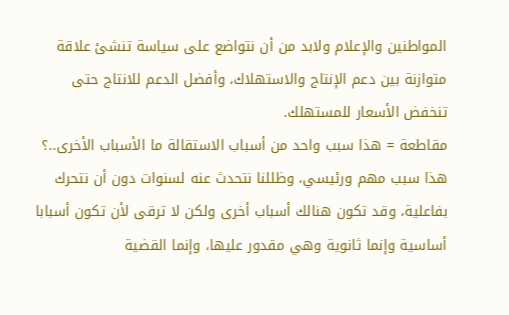المواطنين والإعلام ولابد من أن نتواضع على سياسة تنشئ علاقة متوازنة بين دعم الإنتاج والاستهلاك، وأفضل الدعم للانتاج حتى تنخفض الأسعار للمستهلك.
مقاطعة = هذا سبب واحد من أسباب الاستقالة ما الأسباب الأخرى..؟
هذا سبب مهم ورئيسي، وظللنا نتحدث عنه لسنوات دون أن نتحرك بفاعلية، وقد تكون هنالك أسباب أخرى ولكن لا ترقى لأن تكون أسبابا أساسية وإنما ثانوية وهي مقدور عليها، وإنما القضية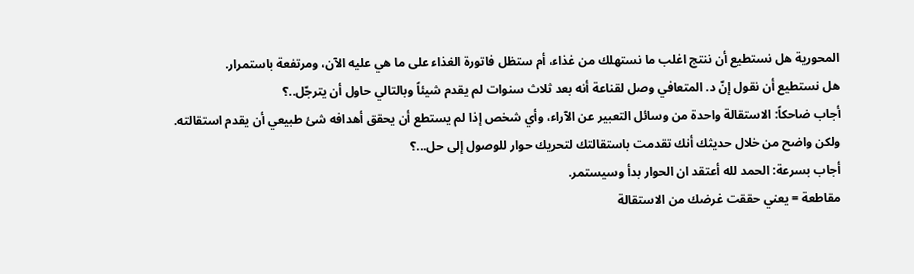المحورية هل نستطيع أن ننتج اغلب ما نستهلك من غذاء، أم ستظل فاتورة الغذاء على ما هي عليه الآن، ومرتفعة باستمرار.
هل نستطيع أن نقول إنّ د. المتعافي وصل لقناعة أنه بعد ثلاث سنوات لم يقدم شيئاً وبالتالي حاول أن يترجّل..؟
أجاب ضاحكاً: الاستقالة واحدة من وسائل التعبير عن الآراء، وأي شخص إذا لم يستطع أن يحقق أهدافه شئ طبيعي أن يقدم استقالته.
ولكن واضح من خلال حديثك أنك تقدمت باستقالتك لتحريك حوار للوصول إلى حل...؟
أجاب بسرعة: الحمد لله أعتقد ان الحوار بدأ وسيستمر.
مقاطعة = يعني حققت غرضك من الاستقالة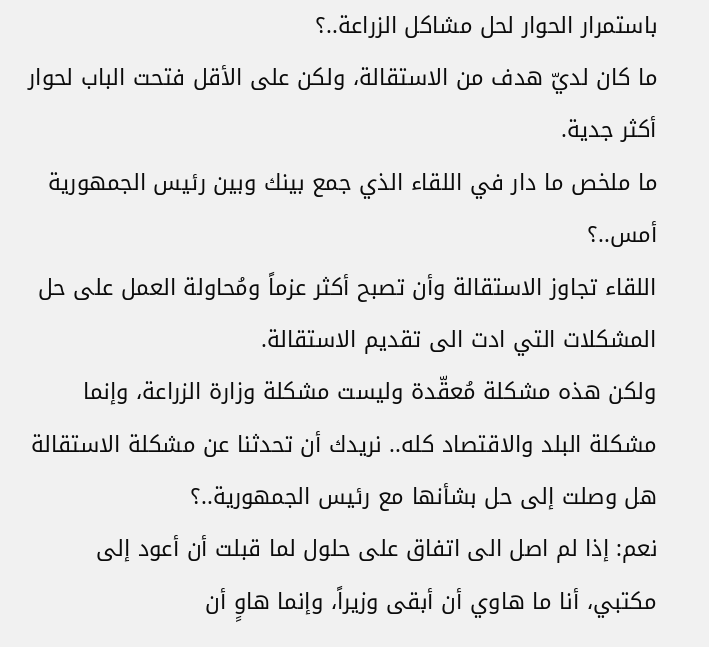باستمرار الحوار لحل مشاكل الزراعة..؟
ما كان لديّ هدف من الاستقالة، ولكن على الأقل فتحت الباب لحوار أكثر جدية.
ما ملخص ما دار في اللقاء الذي جمع بينك وبين رئيس الجمهورية أمس..؟
اللقاء تجاوز الاستقالة وأن تصبح أكثر عزماً ومُحاولة العمل على حل المشكلات التي ادت الى تقديم الاستقالة.
ولكن هذه مشكلة مُعقّدة وليست مشكلة وزارة الزراعة، وإنما مشكلة البلد والاقتصاد كله.. نريدك أن تحدثنا عن مشكلة الاستقالة هل وصلت إلى حل بشأنها مع رئيس الجمهورية..؟
نعم: إذا لم اصل الى اتفاق على حلول لما قبلت أن أعود إلى مكتبي، أنا ما هاوي أن أبقى وزيراً، وإنما هاوٍ أن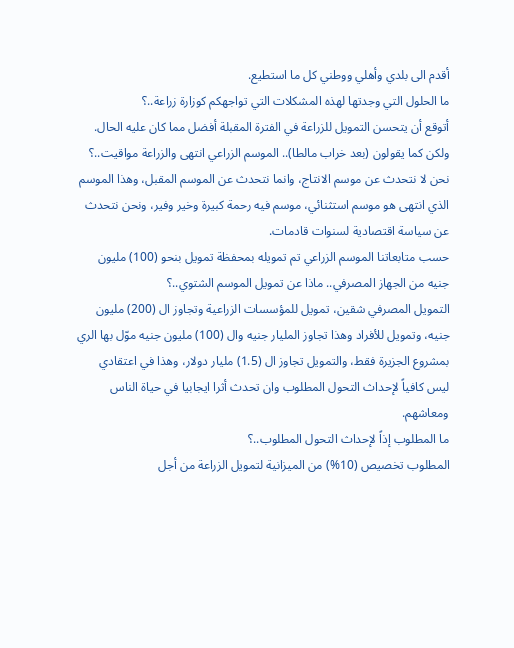أقدم الى بلدي وأهلي ووطني كل ما استطيع.
ما الحلول التي وجدتها لهذه المشكلات التي تواجهكم كوزارة زراعة..؟
أتوقع أن يتحسن التمويل للزراعة في الفترة المقبلة أفضل مما كان عليه الحال.
ولكن كما يقولون (بعد خراب مالطا).. الموسم الزراعي انتهى والزراعة مواقيت..؟
نحن لا نتحدث عن موسم الانتاج، وانما نتحدث عن الموسم المقبل، وهذا الموسم الذي انتهى هو موسم استثنائي، موسم فيه رحمة كبيرة وخير وفير، ونحن نتحدث عن سياسة اقتصادية لسنوات قادمات.
حسب متابعاتنا الموسم الزراعي تم تمويله بمحفظة تمويل بنحو (100) مليون جنيه من الجهاز المصرفي.. ماذا عن تمويل الموسم الشتوي..؟
التمويل المصرفي شقين، تمويل للمؤسسات الزراعية وتجاوز ال (200) مليون جنيه، وتمويل للأفراد وهذا تجاوز المليار جنيه وال (100) مليون جنيه موّل بها الري بمشروع الجزيرة فقط، والتمويل تجاوز ال (1.5) مليار دولار، وهذا في اعتقادي ليس كافياً لإحداث التحول المطلوب وان تحدث أثرا ايجابيا في حياة الناس ومعاشهم.
ما المطلوب إذاً لإحداث التحول المطلوب..؟
المطلوب تخصيص (10%) من الميزانية لتمويل الزراعة من أجل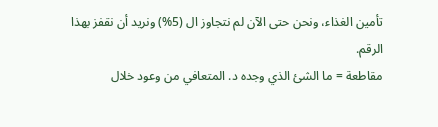تأمين الغذاء، ونحن حتى الآن لم نتجاوز ال (5%) ونريد أن نقفز بهذا الرقم.
مقاطعة = ما الشئ الذي وجده د. المتعافي من وعود خلال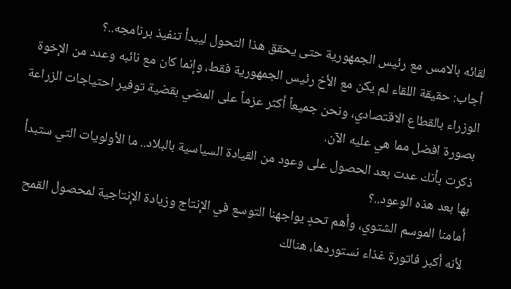لقائه بالامس مع رئيس الجمهورية حتى يحقق هذا التحول ليبدأ تنفيذ برنامجه..؟
أجاب: حقيقة اللقاء لم يكن مع الأخ رئيس الجمهورية فقط، وإنما كان مع نائبه وعدد من الإخوة الوزراء بالقطاع الاقتصادي، ونحن جميعاً أكثر عزماً على المضي بقضية توفير احتياجات الزراعة بصورة افضل مما هي عليه الآن.
ذكرت بأنك عدت بعد الحصول على وعود من القيادة السياسية بالبلاد.. ما الأولويات التي ستبدأ بها بعد هذه الوعود..؟
أمامنا الموسم الشتوي، وأهم تحدٍ يواجهنا التوسع في الإنتاج وزيادة الإنتاجية لمحصول القمح لأنه أكبر فاتورة غذاء نستوردها، هنالك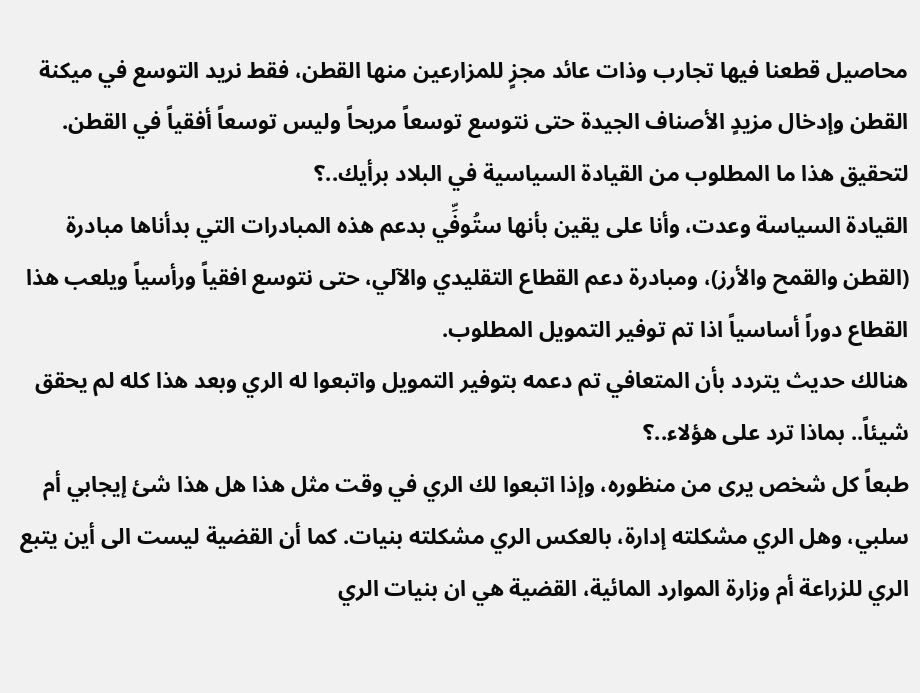محاصيل قطعنا فيها تجارب وذات عائد مجزٍ للمزارعين منها القطن، فقط نريد التوسع في ميكنة القطن وإدخال مزيدٍ الأصناف الجيدة حتى نتوسع توسعاً مربحاً وليس توسعاً أفقياً في القطن.
لتحقيق هذا ما المطلوب من القيادة السياسية في البلاد برأيك..؟
القيادة السياسة وعدت، وأنا على يقين بأنها ستُوفِّي بدعم هذه المبادرات التي بدأناها مبادرة (القطن والقمح والأرز)، ومبادرة دعم القطاع التقليدي والآلي، حتى نتوسع افقياً ورأسياً ويلعب هذا القطاع دوراً أساسياً اذا تم توفير التمويل المطلوب.
هنالك حديث يتردد بأن المتعافي تم دعمه بتوفير التمويل واتبعوا له الري وبعد هذا كله لم يحقق شيئاً.. بماذا ترد على هؤلاء..؟
طبعاً كل شخص يرى من منظوره، وإذا اتبعوا لك الري في وقت مثل هذا هل هذا شئ إيجابي أم سلبي، وهل الري مشكلته إدارة، بالعكس الري مشكلته بنيات. كما أن القضية ليست الى أين يتبع الري للزراعة أم وزارة الموارد المائية، القضية هي ان بنيات الري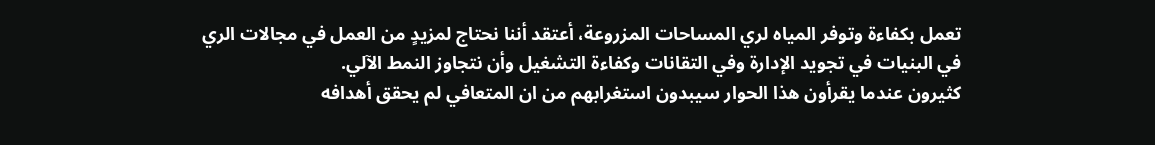تعمل بكفاءة وتوفر المياه لري المساحات المزروعة، أعتقد أننا نحتاج لمزيدٍ من العمل في مجالات الري في البنيات في تجويد الإدارة وفي التقانات وكفاءة التشغيل وأن نتجاوز النمط الآلي.
كثيرون عندما يقرأون هذا الحوار سيبدون استغرابهم من ان المتعافي لم يحقق أهدافه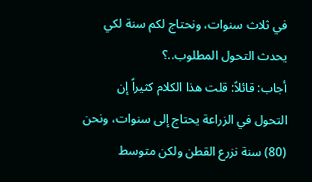في ثلاث سنوات، ونحتاج لكم سنة لكي يحدث التحول المطلوب..؟
أجاب: قائلاً: قلت هذا الكلام كثيراً إن التحول في الزراعة يحتاج إلى سنوات، ونحن (80) سنة نزرع القطن ولكن متوسط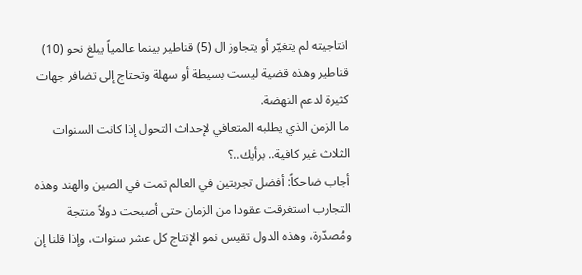انتاجيته لم يتغيّر أو يتجاوز ال (5) قناطير بينما عالمياً يبلغ نحو (10) قناطير وهذه قضية ليست بسيطة أو سهلة وتحتاج إلى تضافر جهات كثيرة لدعم النهضة.
ما الزمن الذي يطلبه المتعافي لإحداث التحول إذا كانت السنوات الثلاث غير كافية.. برأيك..؟
أجاب ضاحكاً: أفضل تجربتين في العالم تمت في الصين والهند وهذه التجارب استغرقت عقودا من الزمان حتى أصبحت دولاً منتجة ومُصدّرة، وهذه الدول تقيس نمو الإنتاج كل عشر سنوات، وإذا قلنا إن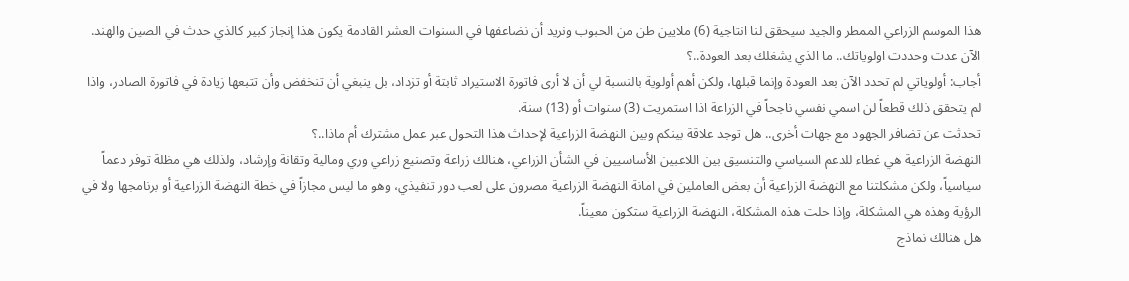هذا الموسم الزراعي الممطر والجيد سيحقق لنا انتاجية (6) ملايين طن من الحبوب ونريد أن نضاعفها في السنوات العشر القادمة يكون هذا إنجاز كبير كالذي حدث في الصين والهند.
الآن عدت وحددت اولوياتك.. ما الذي يشغلك بعد العودة..؟
أجاب: أولوياتي لم تحدد الآن بعد العودة وإنما قبلها، ولكن أهم أولوية بالنسبة لي أن لا أرى فاتورة الاستيراد ثابتة أو تزداد، بل ينبغي أن تنخفض وأن تتبعها زيادة في فاتورة الصادر، واذا لم يتحقق ذلك قطعاً لن اسمي نفسي ناجحاً في الزراعة اذا استمريت (3) سنوات أو (13) سنة.
تحدثت عن تضافر الجهود مع جهات أخرى.. هل توجد علاقة بينكم وبين النهضة الزراعية لإحداث هذا التحول عبر عمل مشترك أم ماذا..؟
النهضة الزراعية هي غطاء للدعم السياسي والتنسيق بين اللاعبين الأساسيين في الشأن الزراعي، هنالك زراعة وتصنيع زراعي وري ومالية وتقانة وإرشاد، ولذلك هي مظلة توفر دعماً سياسياً، ولكن مشكلتنا مع النهضة الزراعية أن بعض العاملين في امانة النهضة الزراعية مصرون على لعب دور تنفيذي، وهو ما ليس مجازاً في خطة النهضة الزراعية أو برنامجها ولا في الرؤية وهذه هي المشكلة، وإذا حلت هذه المشكلة، النهضة الزراعية ستكون معيناً.
هل هنالك نماذج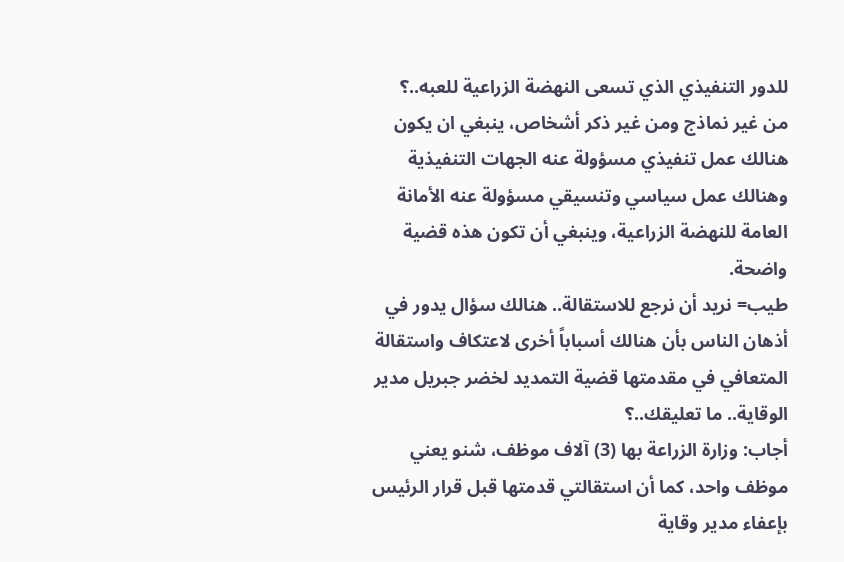للدور التنفيذي الذي تسعى النهضة الزراعية للعبه..؟
من غير نماذج ومن غير ذكر أشخاص، ينبغي ان يكون هنالك عمل تنفيذي مسؤولة عنه الجهات التنفيذية وهنالك عمل سياسي وتنسيقي مسؤولة عنه الأمانة العامة للنهضة الزراعية، وينبغي أن تكون هذه قضية واضحة.
طيب= نريد أن نرجع للاستقالة.. هنالك سؤال يدور في أذهان الناس بأن هنالك أسباباً أخرى لاعتكاف واستقالة المتعافي في مقدمتها قضية التمديد لخضر جبريل مدير الوقاية.. ما تعليقك..؟
أجاب: وزارة الزراعة بها (3) آلاف موظف، شنو يعني موظف واحد، كما أن استقالتي قدمتها قبل قرار الرئيس بإعفاء مدير وقاية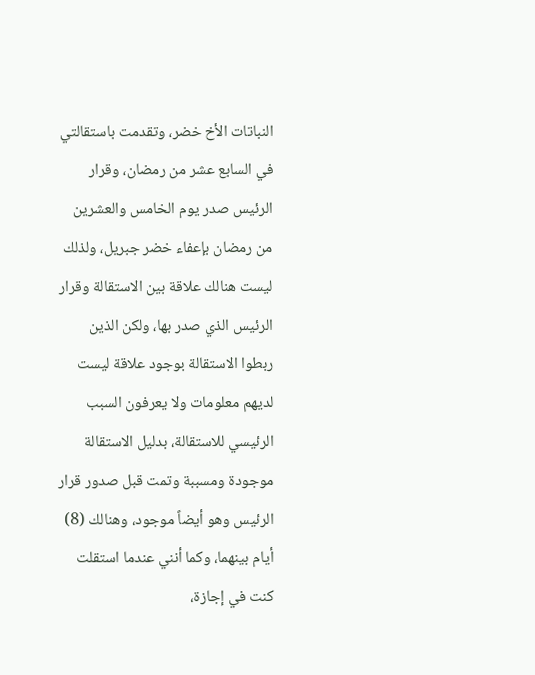النباتات الأخ خضر، وتقدمت باستقالتي في السابع عشر من رمضان، وقرار الرئيس صدر يوم الخامس والعشرين من رمضان بإعفاء خضر جبريل، ولذلك ليست هنالك علاقة بين الاستقالة وقرار الرئيس الذي صدر بها، ولكن الذين ربطوا الاستقالة بوجود علاقة ليست لديهم معلومات ولا يعرفون السبب الرئيسي للاستقالة، بدليل الاستقالة موجودة ومسببة وتمت قبل صدور قرار الرئيس وهو أيضاً موجود، وهنالك (8) أيام بينهما، وكما أنني عندما استقلت كنت في إجازة،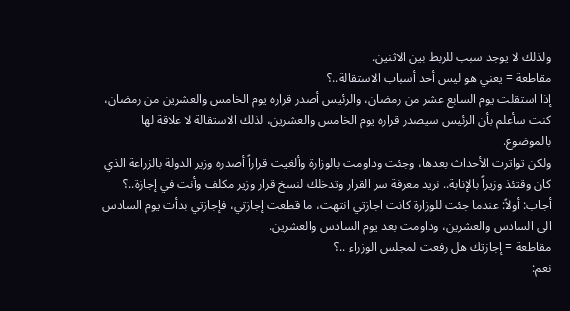ولذلك لا يوجد سبب للربط بين الاثنين.
مقاطعة = يعني هو ليس أحد أسباب الاستقالة..؟
إذا استقلت يوم السابع عشر من رمضان، والرئيس أصدر قراره يوم الخامس والعشرين من رمضان، كنت سأعلم بأن الرئيس سيصدر قراره يوم الخامس والعشرين، لذلك الاستقالة لا علاقة لها بالموضوع.
ولكن تواترت الأحداث بعدها، وجئت وداومت بالوزارة وألغيت قراراً أصدره وزير الدولة بالزراعة الذي كان وقتئذ وزيراً بالإنابة.. نريد معرفة سر القرار وتدخلك لنسخ قرار وزير مكلف وأنت في إجازة..؟
أجاب: أولاً: عندما جئت للوزارة كانت اجازتي انتهت، ما قطعت إجازتي، فإجازتي بدأت يوم السادس الى السادس والعشرين، وداومت بعد يوم السادس والعشرين.
مقاطعة = إجازتك هل رفعت لمجلس الوزراء ..؟
نعم: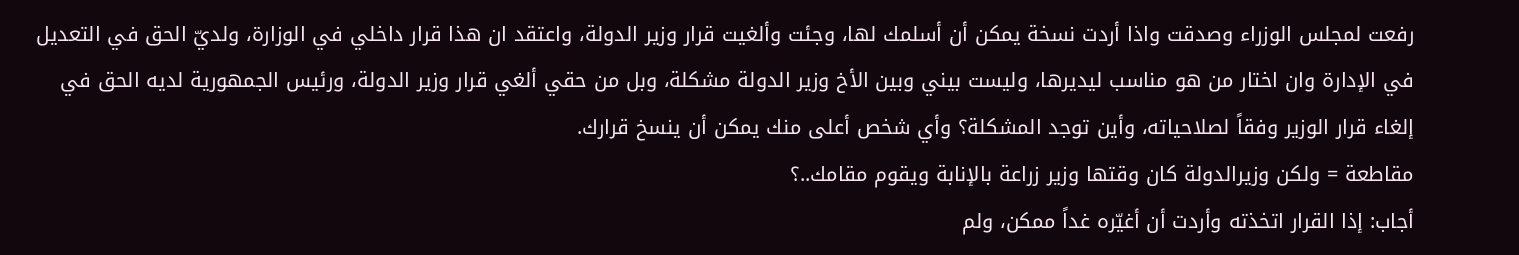رفعت لمجلس الوزراء وصدقت واذا أردت نسخة يمكن أن أسلمك لها، وجئت وألغيت قرار وزير الدولة، واعتقد ان هذا قرار داخلي في الوزارة، ولديّ الحق في التعديل في الإدارة وان اختار من هو مناسب ليديرها، وليست بيني وبين الأخ وزير الدولة مشكلة، وبل من حقي ألغي قرار وزير الدولة، ورئيس الجمهورية لديه الحق في إلغاء قرار الوزير وفقاً لصلاحياته، وأين توجد المشكلة؟ وأي شخص أعلى منك يمكن أن ينسخ قرارك.
مقاطعة = ولكن وزيرالدولة كان وقتها وزير زراعة بالإنابة ويقوم مقامك..؟
أجاب: إذا القرار اتخذته وأردت أن أغيّره غداً ممكن، ولم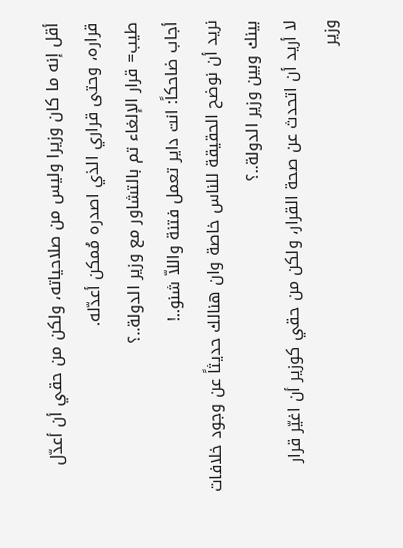أقل إنه ما كان وزيرا وليس من صلاحياته، ولكن من حقي أن أعدّل قراره، وحتى قراري الذي اصدره مُمكن أعدّله.
طيب= قرار الإلغاء تم بالتشاور مع وزير الدولة..؟
أجاب ضاحكاً: انت داير تعمل فتنة واللاّ شنو..!
نريد أن نوضح الحقيقة للناس خاصة وان هنالك حديثاً عن وجود خلافات بينك وبين وزير الدولة..؟
لا أريد أن اتحدث عن صحة القرار، ولكن من حقي كوزير أن اغيّر قرار وزير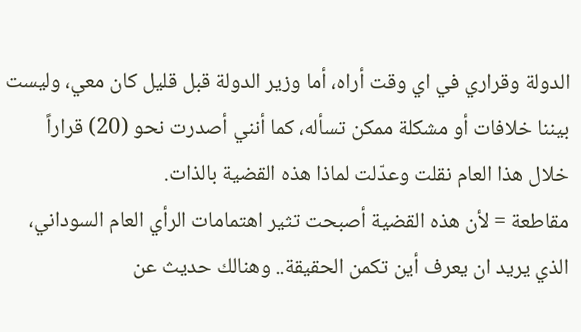الدولة وقراري في اي وقت أراه، أما وزير الدولة قبل قليل كان معي، وليست بيننا خلافات أو مشكلة ممكن تسأله، كما أنني أصدرت نحو (20) قراراً خلال هذا العام نقلت وعدّلت لماذا هذه القضية بالذات.
مقاطعة = لأن هذه القضية أصبحت تثير اهتمامات الرأي العام السوداني، الذي يريد ان يعرف أين تكمن الحقيقة.. وهنالك حديث عن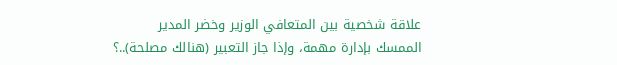علاقة شخصية بين المتعافي الوزير وخضر المدير الممسك بإدارة مهمة، وإذا جاز التعبير (هنالك مصلحة)..؟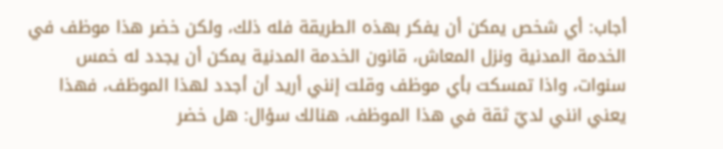أجاب: أي شخص يمكن أن يفكر بهذه الطريقة فله ذلك، ولكن خضر هذا موظف في الخدمة المدنية ونزل المعاش، قانون الخدمة المدنية يمكن أن يجدد له خمس سنوات، واذا تمسكت بأي موظف وقلت إنني أريد أن أجدد لهذا الموظف، فهذا يعني انني لديّ ثقة في هذا الموظف، هنالك سؤال: هل خضر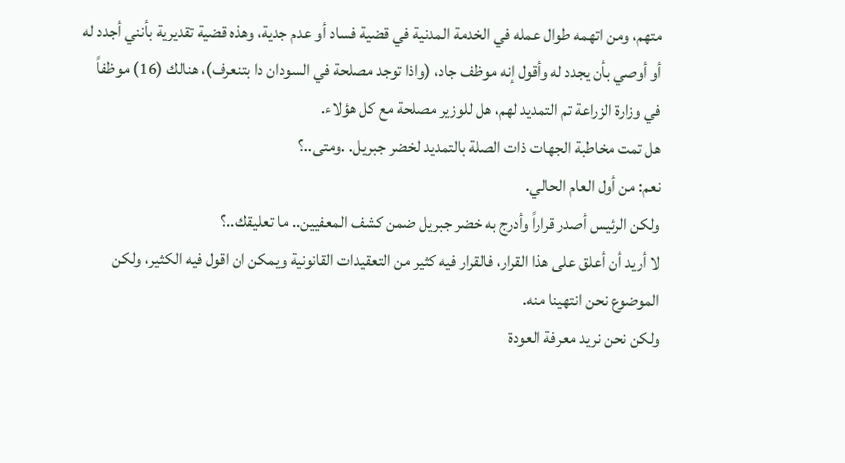متهم، ومن اتهمه طوال عمله في الخدمة المدنية في قضية فساد أو عدم جدية، وهذه قضية تقديرية بأنني أجدد له أو أوصي بأن يجدد له وأقول إنه موظف جاد، (واذا توجد مصلحة في السودان دا بتنعرف)، هنالك (16) موظفاً في وزارة الزراعة تم التمديد لهم، هل للوزير مصلحة مع كل هؤلاء.
هل تمت مخاطبة الجهات ذات الصلة بالتمديد لخضر جبريل. .ومتى..؟
نعم: من أول العام الحالي.
ولكن الرئيس أصدر قراراً وأدرج به خضر جبريل ضمن كشف المعفيين.. ما تعليقك..؟
لا أريد أن أعلق على هذا القرار، فالقرار فيه كثير من التعقيدات القانونية ويمكن ان اقول فيه الكثير، ولكن الموضوع نحن انتهينا منه.
ولكن نحن نريد معرفة العودة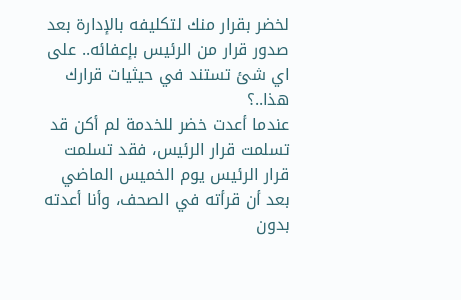لخضر بقرار منك لتكليفه بالإدارة بعد صدور قرار من الرئيس بإعفائه.. على اي شئ تستند في حيثيات قرارك هذا..؟
عندما أعدت خضر للخدمة لم أكن قد تسلمت قرار الرئيس، فقد تسلمت قرار الرئيس يوم الخميس الماضي بعد أن قرأته في الصحف، وأنا أعدته بدون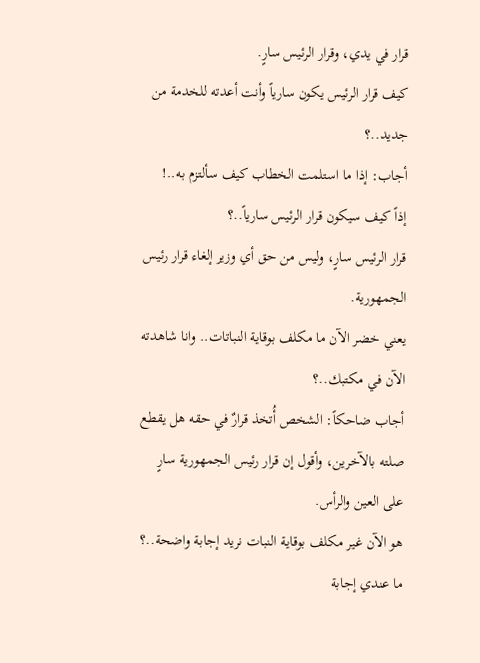قرار في يدي، وقرار الرئيس سارٍ.
كيف قرار الرئيس يكون سارياً وأنت أعدته للخدمة من جديد..؟
أجاب: إذا ما استلمت الخطاب كيف سألتزم به..!
إذاً كيف سيكون قرار الرئيس سارياً..؟
قرار الرئيس سارٍ، وليس من حق أي وزير إلغاء قرار رئيس الجمهورية.
يعني خضر الآن ما مكلف بوقاية النباتات.. وانا شاهدته الآن في مكتبك..؟
أجاب ضاحكاً: الشخص أُتخذ قرارٌ في حقه هل يقطع صلته بالآخرين، وأقول إن قرار رئيس الجمهورية سارٍ على العين والرأس.
هو الآن غير مكلف بوقاية النبات نريد إجابة واضحة..؟
ما عندي إجابة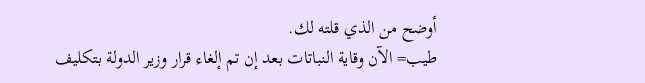أوضح من الذي قلته لك.
طيب= الآن وقاية النباتات بعد إن تم إلغاء قرار وزير الدولة بتكليف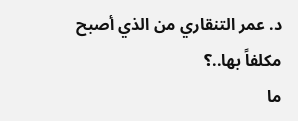د. عمر التنقاري من الذي أصبح مكلفاً بها..؟
ما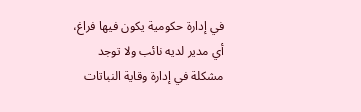في إدارة حكومية يكون فيها فراغ، أي مدير لديه نائب ولا توجد مشكلة في إدارة وقاية النباتات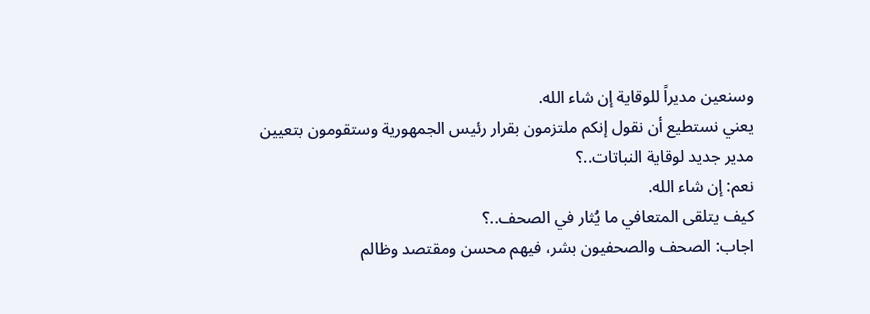وسنعين مديراً للوقاية إن شاء الله.
يعني نستطيع أن نقول إنكم ملتزمون بقرار رئيس الجمهورية وستقومون بتعيين مدير جديد لوقاية النباتات..؟
نعم: إن شاء الله.
كيف يتلقى المتعافي ما يُثار في الصحف..؟
اجاب: الصحف والصحفيون بشر، فيهم محسن ومقتصد وظالم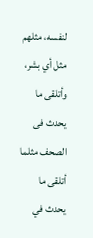لنفسه، مثلهم مثل أي بشر، وأتلقى ما يحدث فى الصحف مثلما أتلقى ما يحدث في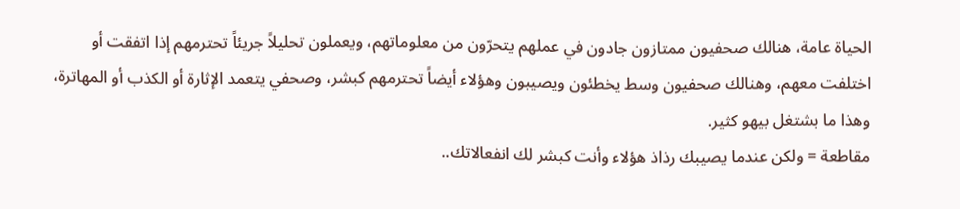الحياة عامة، هنالك صحفيون ممتازون جادون في عملهم يتحرّون من معلوماتهم، ويعملون تحليلاً جريئاً تحترمهم إذا اتفقت أو اختلفت معهم، وهنالك صحفيون وسط يخطئون ويصيبون وهؤلاء أيضاً تحترمهم كبشر، وصحفي يتعمد الإثارة أو الكذب أو المهاترة، وهذا ما بشتغل بيهو كثير.
مقاطعة = ولكن عندما يصيبك رذاذ هؤلاء وأنت كبشر لك انفعالاتك..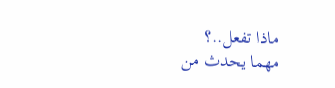ماذا تفعل..؟
مهما يحدث من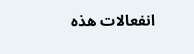انفعالات هذه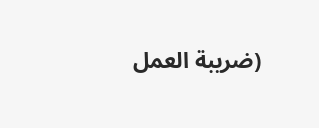(ضريبة العمل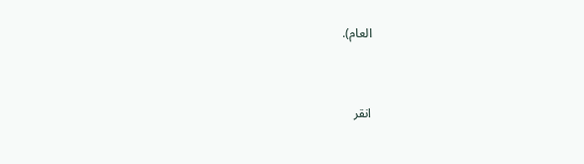العام).


انقر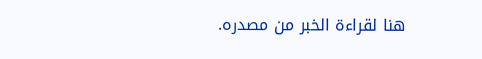هنا لقراءة الخبر من مصدره.